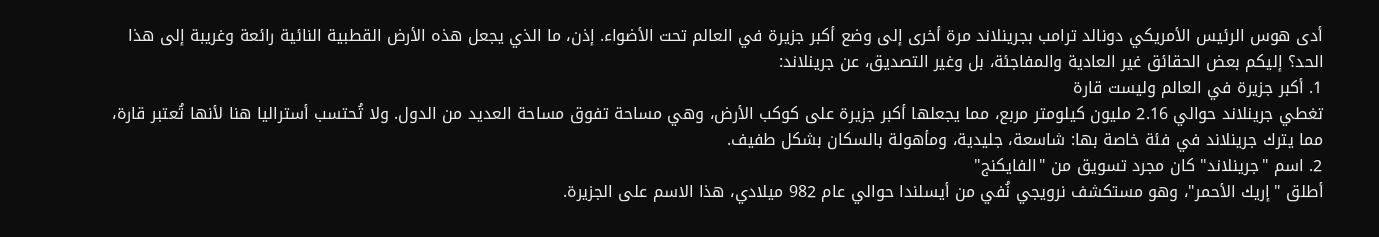أدى هوس الرئيس الأمريكي دونالد ترامب بجرينلاند مرة أخرى إلى وضع أكبر جزيرة في العالم تحت الأضواء. إذن، ما الذي يجعل هذه الأرض القطبية النائية رائعة وغريبة إلى هذا الحد؟ إليكم بعض الحقائق غير العادية والمفاجئة، بل وغير التصديق، عن جرينلاند:
1. أكبر جزيرة في العالم وليست قارة
تغطي جرينلاند حوالي 2.16 مليون كيلومتر مربع، مما يجعلها أكبر جزيرة على كوكب الأرض، وهي مساحة تفوق مساحة العديد من الدول. ولا تُحتسب أستراليا هنا لأنها تُعتبر قارة، مما يترك جرينلاند في فئة خاصة بها: شاسعة، جليدية، ومأهولة بالسكان بشكل طفيف.
2. اسم "جرينلاند" كان مجرد تسويق من "الفايكنج"
أطلق "إريك الأحمر"، وهو مستكشف نرويجي نُفي من أيسلندا حوالي عام 982 ميلادي، هذا الاسم على الجزيرة.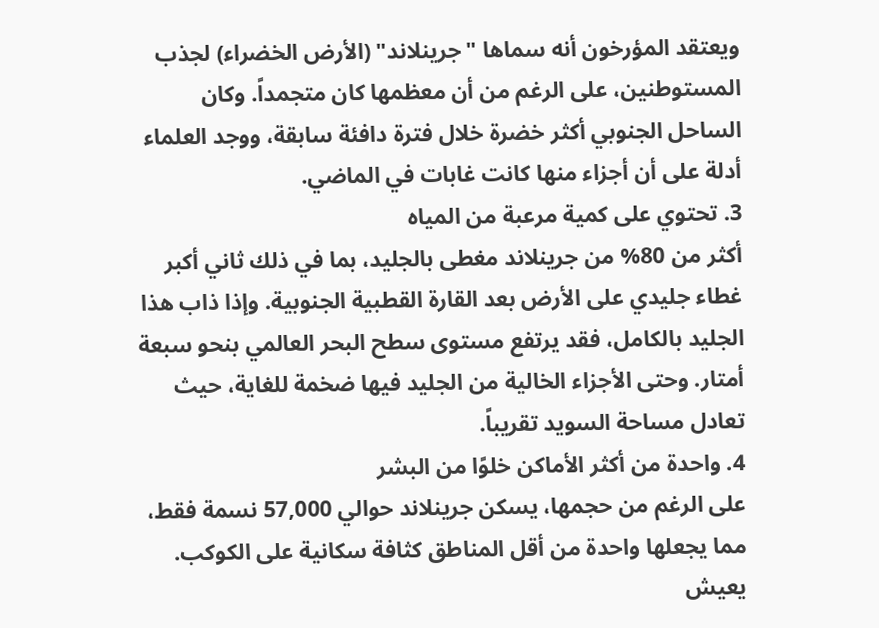ويعتقد المؤرخون أنه سماها "جرينلاند" (الأرض الخضراء) لجذب المستوطنين، على الرغم من أن معظمها كان متجمداً. وكان الساحل الجنوبي أكثر خضرة خلال فترة دافئة سابقة، ووجد العلماء أدلة على أن أجزاء منها كانت غابات في الماضي.
3. تحتوي على كمية مرعبة من المياه
أكثر من 80% من جرينلاند مغطى بالجليد، بما في ذلك ثاني أكبر غطاء جليدي على الأرض بعد القارة القطبية الجنوبية. وإذا ذاب هذا الجليد بالكامل، فقد يرتفع مستوى سطح البحر العالمي بنحو سبعة أمتار. وحتى الأجزاء الخالية من الجليد فيها ضخمة للغاية، حيث تعادل مساحة السويد تقريباً.
4. واحدة من أكثر الأماكن خلوًا من البشر
على الرغم من حجمها، يسكن جرينلاند حوالي 57,000 نسمة فقط، مما يجعلها واحدة من أقل المناطق كثافة سكانية على الكوكب. يعيش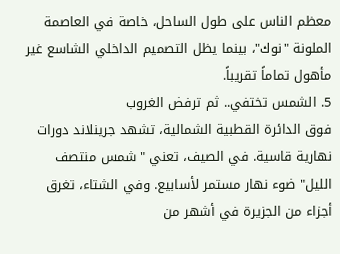معظم الناس على طول الساحل، خاصة في العاصمة الملونة "نوك"، بينما يظل التصميم الداخلي الشاسع غير مأهول تماماً تقريباً.
5. الشمس تختفي.. ثم ترفض الغروب
فوق الدائرة القطبية الشمالية، تشهد جرينلاند دورات نهارية قاسية. في الصيف، تعني "شمس منتصف الليل" ضوء نهار مستمر لأسابيع. وفي الشتاء، تغرق أجزاء من الجزيرة في أشهر من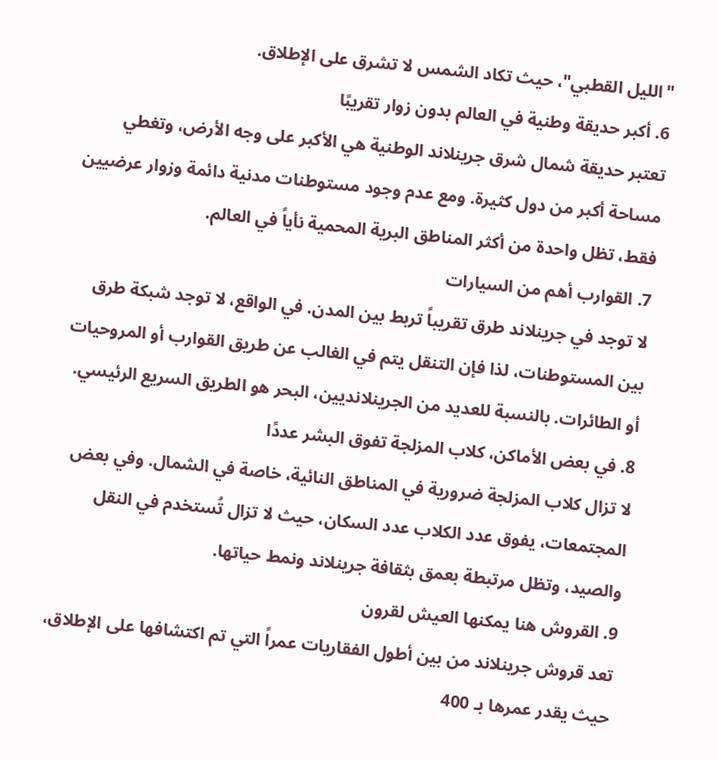"الليل القطبي"، حيث تكاد الشمس لا تشرق على الإطلاق.
6. أكبر حديقة وطنية في العالم بدون زوار تقريبًا
تعتبر حديقة شمال شرق جرينلاند الوطنية هي الأكبر على وجه الأرض، وتغطي مساحة أكبر من دول كثيرة. ومع عدم وجود مستوطنات مدنية دائمة وزوار عرضيين فقط، تظل واحدة من أكثر المناطق البرية المحمية نأياً في العالم.
7. القوارب أهم من السيارات
لا توجد في جرينلاند طرق تقريباً تربط بين المدن. في الواقع، لا توجد شبكة طرق بين المستوطنات، لذا فإن التنقل يتم في الغالب عن طريق القوارب أو المروحيات أو الطائرات. بالنسبة للعديد من الجرينلانديين، البحر هو الطريق السريع الرئيسي.
8. في بعض الأماكن، كلاب المزلجة تفوق البشر عددًا
لا تزال كلاب المزلجة ضرورية في المناطق النائية، خاصة في الشمال. وفي بعض المجتمعات، يفوق عدد الكلاب عدد السكان، حيث لا تزال تُستخدم في النقل والصيد، وتظل مرتبطة بعمق بثقافة جرينلاند ونمط حياتها.
9. القروش هنا يمكنها العيش لقرون
تعد قروش جرينلاند من بين أطول الفقاريات عمراً التي تم اكتشافها على الإطلاق، حيث يقدر عمرها بـ 400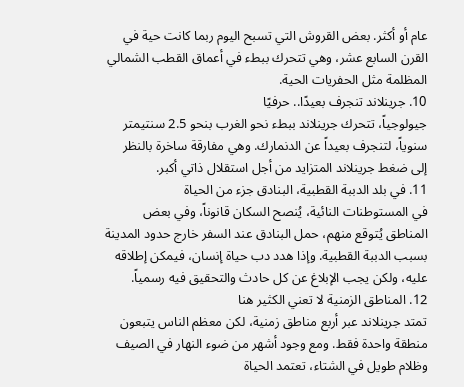عام أو أكثر. بعض القروش التي تسبح اليوم ربما كانت حية في القرن السابع عشر، وهي تتحرك ببطء في أعماق القطب الشمالي المظلمة مثل الحفريات الحية.
10. جرينلاند تنجرف بعيدًا.. حرفيًا
جيولوجياً، تتحرك جرينلاند ببطء نحو الغرب بنحو 2.5 سنتيمتر سنوياً، لتنجرف بعيداً عن الدنمارك. وهي مفارقة ساخرة بالنظر إلى ضغط جرينلاند المتزايد من أجل استقلال ذاتي أكبر.
11. في بلد الدببة القطبية، البنادق جزء من الحياة
في المستوطنات النائية، يُنصح السكان قانوناً، وفي بعض المناطق يُتوقع منهم، حمل البنادق عند السفر خارج حدود المدينة بسبب الدببة القطبية. وإذا هدد دب حياة إنسان، فيمكن إطلاقه عليه، ولكن يجب الإبلاغ عن كل حادث والتحقيق فيه رسمياً.
12. المناطق الزمنية لا تعني الكثير هنا
تمتد جرينلاند عبر أربع مناطق زمنية، لكن معظم الناس يتبعون منطقة واحدة فقط. ومع وجود أشهر من ضوء النهار في الصيف وظلام طويل في الشتاء، تعتمد الحياة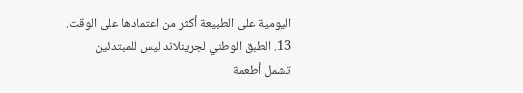اليومية على الطبيعة أكثر من اعتمادها على الوقت.
13. الطبق الوطني لجرينلاند ليس للمبتدئين
تشمل أطعمة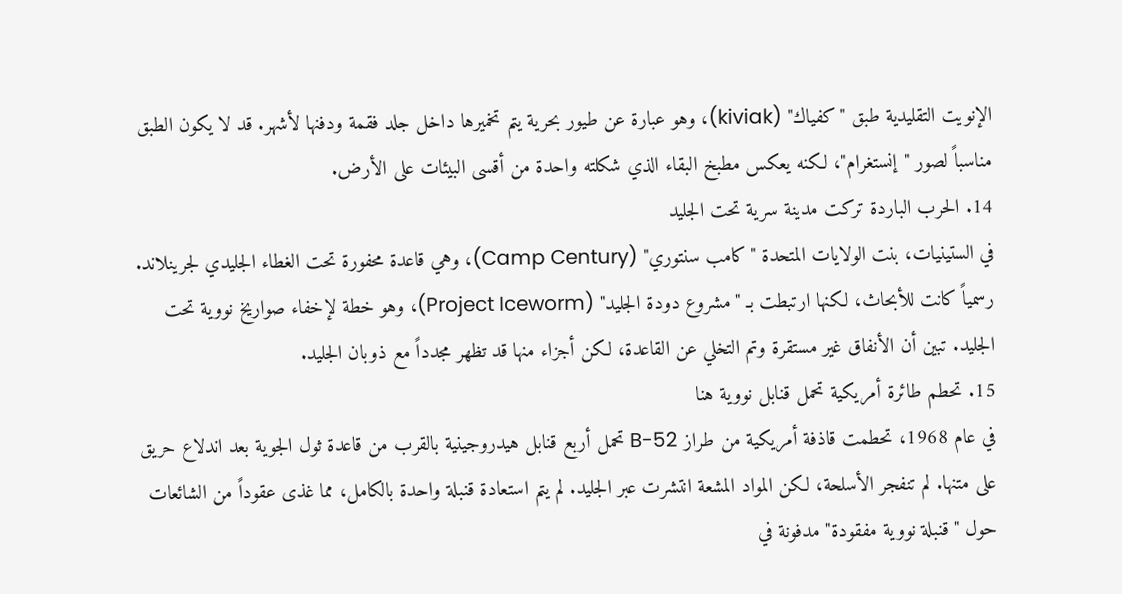الإنويت التقليدية طبق "كفياك" (kiviak)، وهو عبارة عن طيور بحرية يتم تخميرها داخل جلد فقمة ودفنها لأشهر. قد لا يكون الطبق مناسباً لصور "إنستغرام"، لكنه يعكس مطبخ البقاء الذي شكلته واحدة من أقسى البيئات على الأرض.
14. الحرب الباردة تركت مدينة سرية تحت الجليد
في الستينيات، بنت الولايات المتحدة "كامب سنتوري" (Camp Century)، وهي قاعدة محفورة تحت الغطاء الجليدي لجرينلاند. رسمياً كانت للأبحاث، لكنها ارتبطت بـ "مشروع دودة الجليد" (Project Iceworm)، وهو خطة لإخفاء صواريخ نووية تحت الجليد. تبين أن الأنفاق غير مستقرة وتم التخلي عن القاعدة، لكن أجزاء منها قد تظهر مجدداً مع ذوبان الجليد.
15. تحطم طائرة أمريكية تحمل قنابل نووية هنا
في عام 1968، تحطمت قاذفة أمريكية من طراز B-52 تحمل أربع قنابل هيدروجينية بالقرب من قاعدة ثول الجوية بعد اندلاع حريق على متنها. لم تنفجر الأسلحة، لكن المواد المشعة انتشرت عبر الجليد. لم يتم استعادة قنبلة واحدة بالكامل، مما غذى عقوداً من الشائعات حول "قنبلة نووية مفقودة" مدفونة في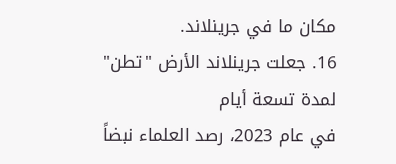مكان ما في جرينلاند.
16. جعلت جرينلاند الأرض "تطن" لمدة تسعة أيام
في عام 2023، رصد العلماء نبضاً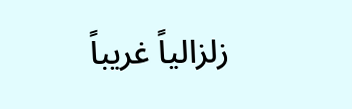زلزالياً غريباً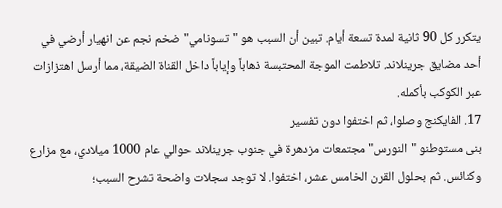يتكرر كل 90 ثانية لمدة تسعة أيام. تبين أن السبب هو "تسونامي" ضخم نجم عن انهيار أرضي في أحد مضايق جرينلاند. تلاطمت الموجة المحتبسة ذهاباً وإياباً داخل القناة الضيقة، مما أرسل اهتزازات عبر الكوكب بأكمله.
17. الفايكنج وصلوا، ثم اختفوا دون تفسير
بنى مستوطنو "النورس" مجتمعات مزدهرة في جنوب جرينلاند حوالي عام 1000 ميلادي، مع مزارع وكنائس. ثم بحلول القرن الخامس عشر، اختفوا. لا توجد سجلات واضحة تشرح السبب؛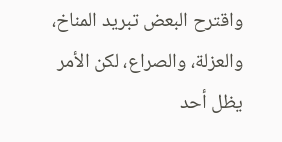واقترح البعض تبريد المناخ، والعزلة، والصراع، لكن الأمر يظل أحد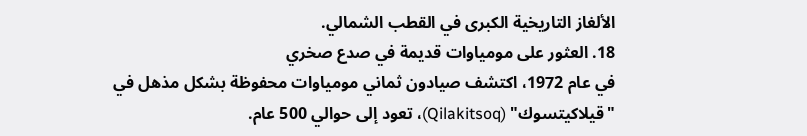الألغاز التاريخية الكبرى في القطب الشمالي.
18. العثور على مومياوات قديمة في صدع صخري
في عام 1972، اكتشف صيادون ثماني مومياوات محفوظة بشكل مذهل في "قيلاكيتسوك" (Qilakitsoq)، تعود إلى حوالي 500 عام.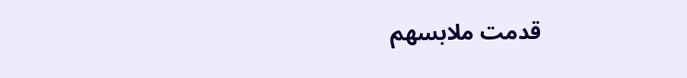قدمت ملابسهم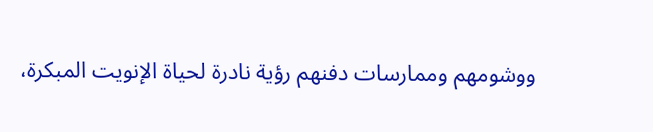ووشومهم وممارسات دفنهم رؤية نادرة لحياة الإنويت المبكرة،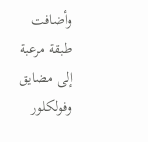وأضافت طبقة مرعبة إلى مضايق وفولكلور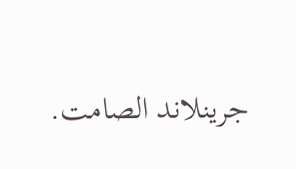جرينلاند الصامت.